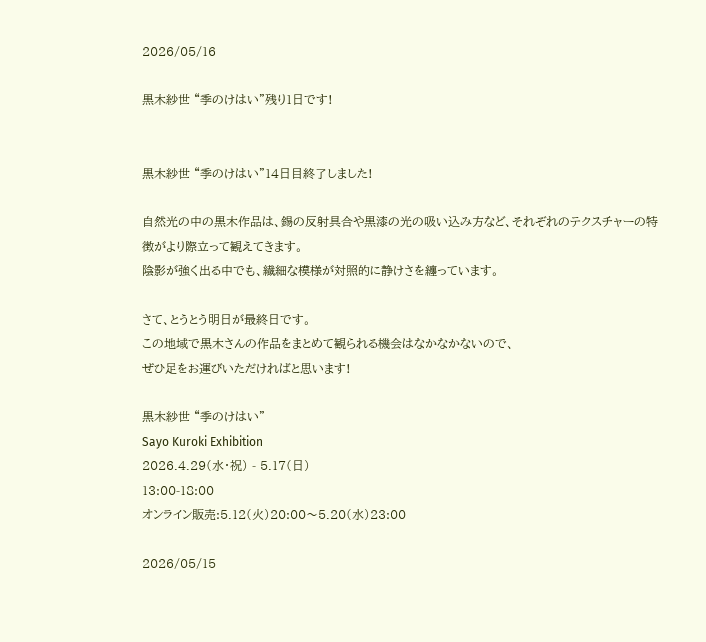2026/05/16

黒木紗世 “季のけはい”残り1日です!


黒木紗世 “季のけはい”14日目終了しました!

自然光の中の黒木作品は、錫の反射具合や黒漆の光の吸い込み方など、それぞれのテクスチャーの特徴がより際立って観えてきます。
陰影が強く出る中でも、繊細な模様が対照的に静けさを纏っています。

さて、とうとう明日が最終日です。
この地域で黒木さんの作品をまとめて観られる機会はなかなかないので、
ぜひ足をお運びいただければと思います!

黒木紗世 “季のけはい”
Sayo Kuroki Exhibition
2026.4.29(水・祝) - 5.17(日)
13:00-18:00
オンライン販売:5.12(火)20:00〜5.20(水)23:00

2026/05/15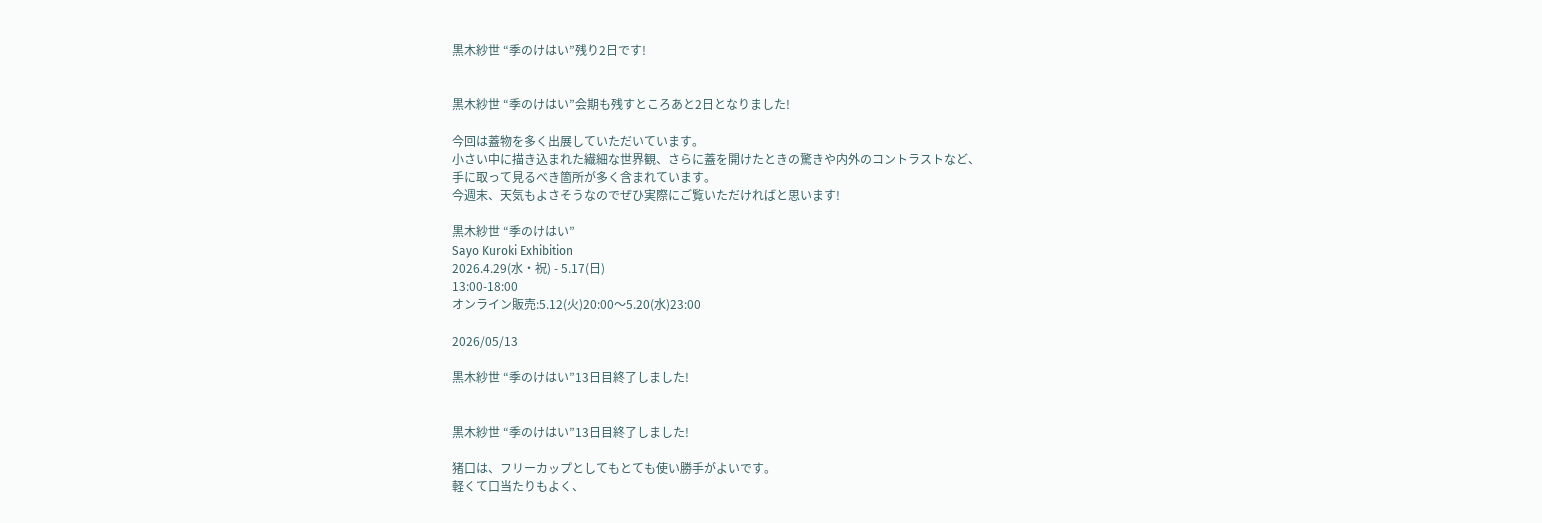黒木紗世 “季のけはい”残り2日です!


黒木紗世 “季のけはい”会期も残すところあと2日となりました!

今回は蓋物を多く出展していただいています。
小さい中に描き込まれた繊細な世界観、さらに蓋を開けたときの驚きや内外のコントラストなど、
手に取って見るべき箇所が多く含まれています。
今週末、天気もよさそうなのでぜひ実際にご覧いただければと思います!

黒木紗世 “季のけはい”
Sayo Kuroki Exhibition
2026.4.29(水・祝) - 5.17(日)
13:00-18:00
オンライン販売:5.12(火)20:00〜5.20(水)23:00

2026/05/13

黒木紗世 “季のけはい”13日目終了しました!


黒木紗世 “季のけはい”13日目終了しました!

猪口は、フリーカップとしてもとても使い勝手がよいです。
軽くて口当たりもよく、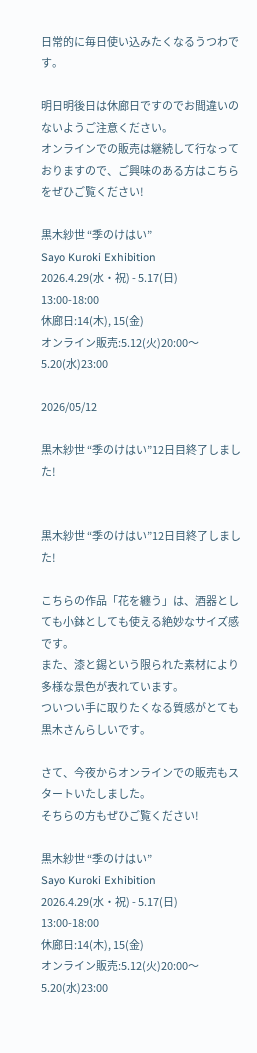日常的に毎日使い込みたくなるうつわです。

明日明後日は休廊日ですのでお間違いのないようご注意ください。
オンラインでの販売は継続して行なっておりますので、ご興味のある方はこちらをぜひご覧ください!

黒木紗世 “季のけはい”
Sayo Kuroki Exhibition
2026.4.29(水・祝) - 5.17(日)
13:00-18:00
休廊日:14(木), 15(金)
オンライン販売:5.12(火)20:00〜5.20(水)23:00

2026/05/12

黒木紗世 “季のけはい”12日目終了しました!


黒木紗世 “季のけはい”12日目終了しました!

こちらの作品「花を纏う」は、酒器としても小鉢としても使える絶妙なサイズ感です。
また、漆と錫という限られた素材により多様な景色が表れています。
ついつい手に取りたくなる質感がとても黒木さんらしいです。

さて、今夜からオンラインでの販売もスタートいたしました。
そちらの方もぜひご覧ください!

黒木紗世 “季のけはい”
Sayo Kuroki Exhibition
2026.4.29(水・祝) - 5.17(日)
13:00-18:00
休廊日:14(木), 15(金)
オンライン販売:5.12(火)20:00〜5.20(水)23:00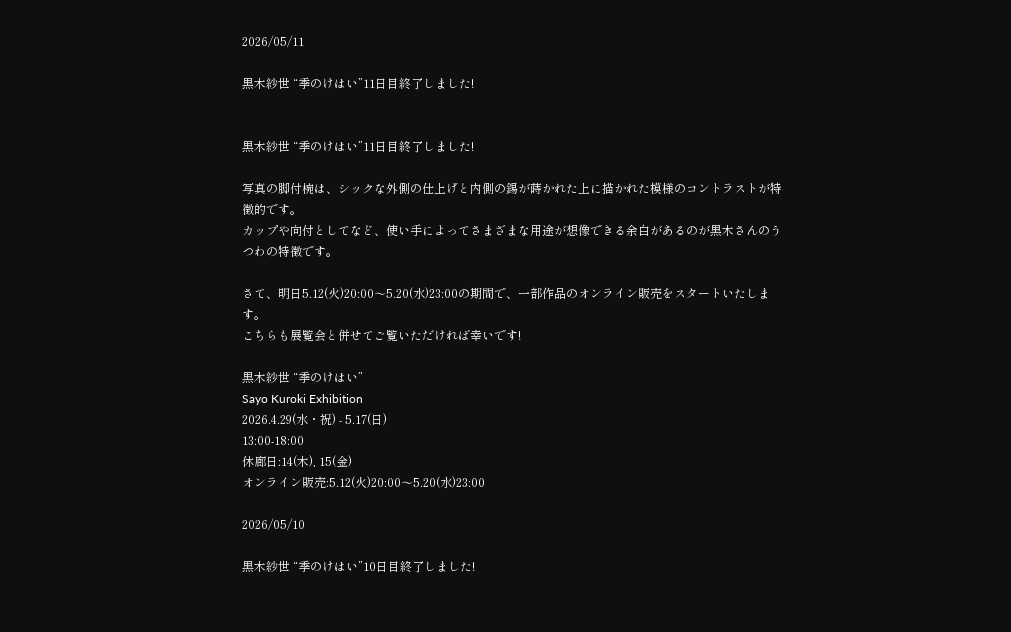2026/05/11

黒木紗世 “季のけはい”11日目終了しました!


黒木紗世 “季のけはい”11日目終了しました!

写真の脚付椀は、シックな外側の仕上げと内側の錫が蒔かれた上に描かれた模様のコントラストが特徴的です。
カップや向付としてなど、使い手によってさまざまな用途が想像できる余白があるのが黒木さんのうつわの特徴です。

さて、明日5.12(火)20:00〜5.20(水)23:00の期間で、一部作品のオンライン販売をスタートいたします。
こちらも展覧会と併せてご覧いただければ幸いです!

黒木紗世 “季のけはい”
Sayo Kuroki Exhibition
2026.4.29(水・祝) - 5.17(日)
13:00-18:00
休廊日:14(木), 15(金)
オンライン販売:5.12(火)20:00〜5.20(水)23:00

2026/05/10

黒木紗世 “季のけはい”10日目終了しました!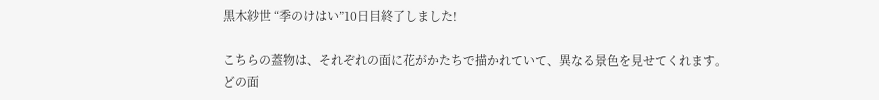黒木紗世 “季のけはい”10日目終了しました!

こちらの蓋物は、それぞれの面に花がかたちで描かれていて、異なる景色を見せてくれます。
どの面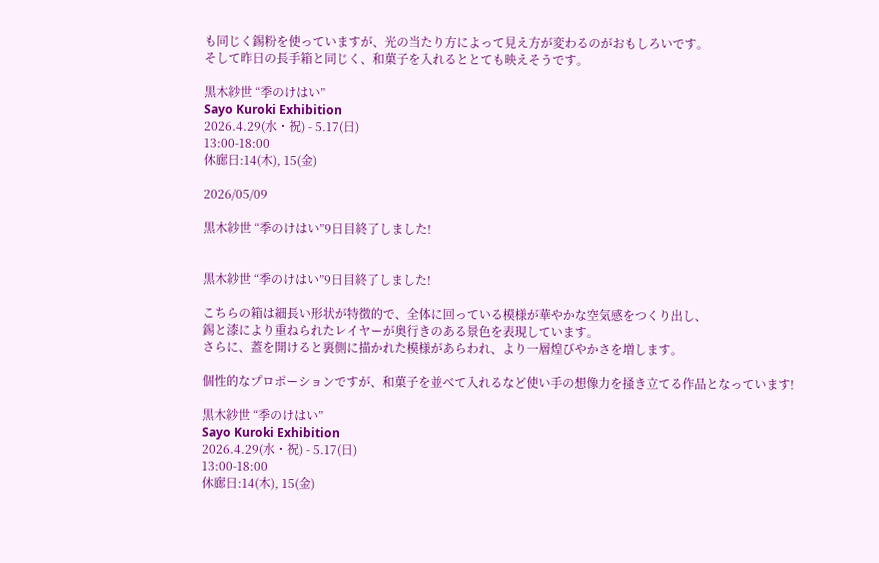も同じく錫粉を使っていますが、光の当たり方によって見え方が変わるのがおもしろいです。
そして昨日の長手箱と同じく、和菓子を入れるととても映えそうです。

黒木紗世 “季のけはい”
Sayo Kuroki Exhibition
2026.4.29(水・祝) - 5.17(日)
13:00-18:00
休廊日:14(木), 15(金)

2026/05/09

黒木紗世 “季のけはい”9日目終了しました!


黒木紗世 “季のけはい”9日目終了しました!

こちらの箱は細長い形状が特徴的で、全体に回っている模様が華やかな空気感をつくり出し、
錫と漆により重ねられたレイヤーが奥行きのある景色を表現しています。
さらに、蓋を開けると裏側に描かれた模様があらわれ、より一層煌びやかさを増します。

個性的なプロポーションですが、和菓子を並べて入れるなど使い手の想像力を掻き立てる作品となっています!

黒木紗世 “季のけはい”
Sayo Kuroki Exhibition
2026.4.29(水・祝) - 5.17(日)
13:00-18:00
休廊日:14(木), 15(金)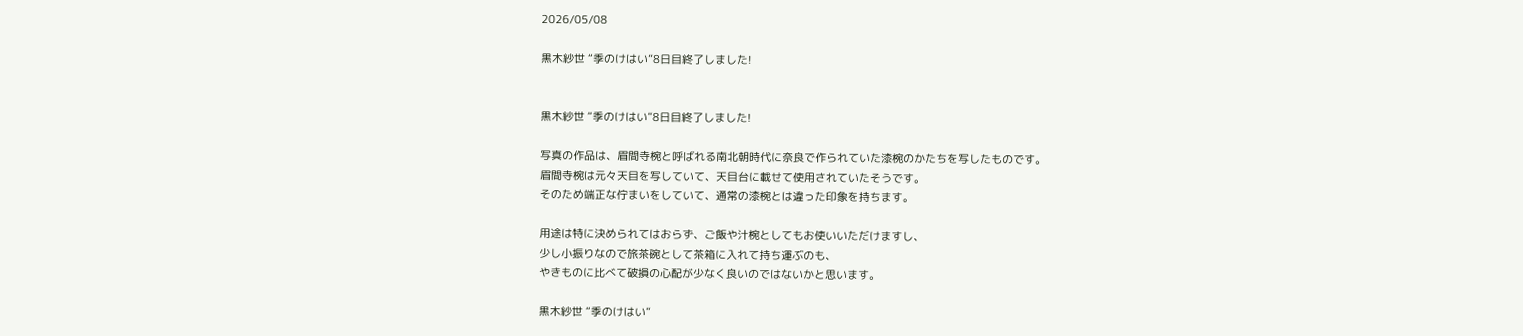2026/05/08

黒木紗世 “季のけはい”8日目終了しました!


黒木紗世 “季のけはい”8日目終了しました!

写真の作品は、眉間寺椀と呼ばれる南北朝時代に奈良で作られていた漆椀のかたちを写したものです。
眉間寺椀は元々天目を写していて、天目台に載せて使用されていたそうです。
そのため端正な佇まいをしていて、通常の漆椀とは違った印象を持ちます。

用途は特に決められてはおらず、ご飯や汁椀としてもお使いいただけますし、
少し小振りなので旅茶碗として茶箱に入れて持ち運ぶのも、
やきものに比べて破損の心配が少なく良いのではないかと思います。

黒木紗世 “季のけはい”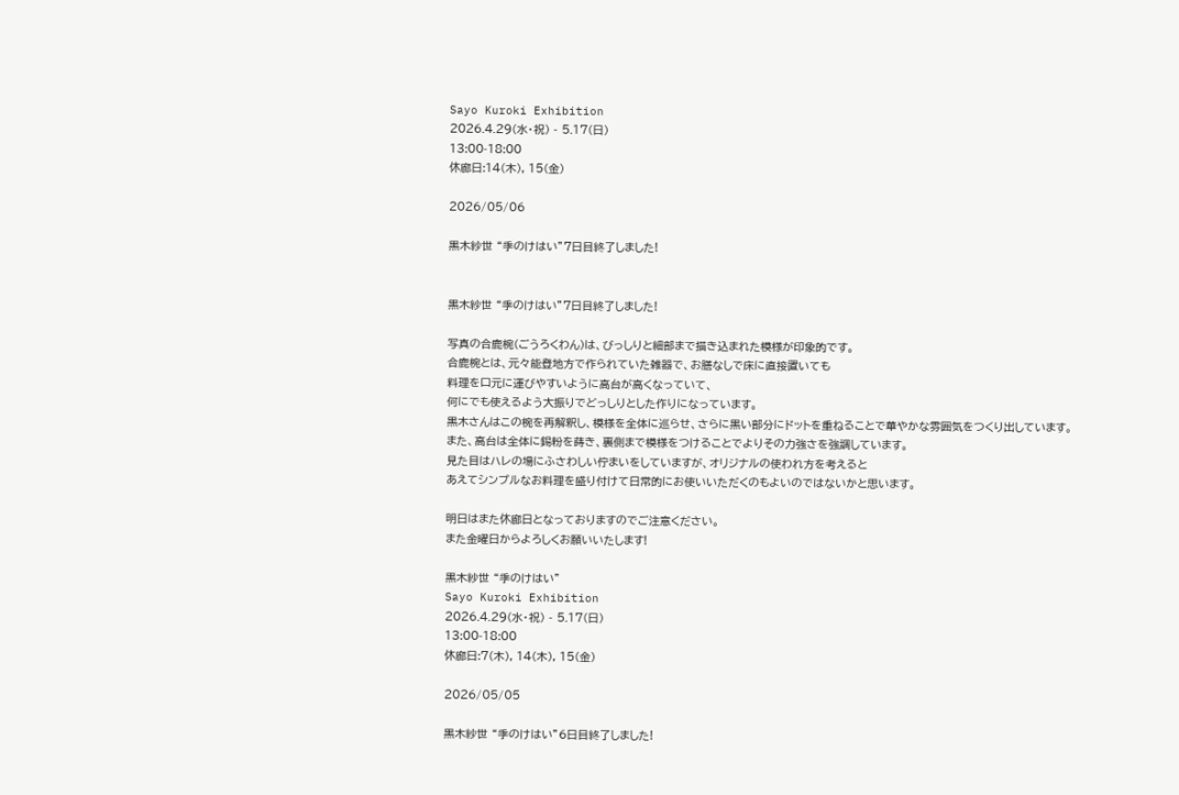Sayo Kuroki Exhibition
2026.4.29(水・祝) - 5.17(日)
13:00-18:00
休廊日:14(木), 15(金)

2026/05/06

黒木紗世 “季のけはい”7日目終了しました!


黒木紗世 “季のけはい”7日目終了しました!

写真の合鹿椀(ごうろくわん)は、びっしりと細部まで描き込まれた模様が印象的です。
合鹿椀とは、元々能登地方で作られていた雑器で、お膳なしで床に直接置いても
料理を口元に運びやすいように高台が高くなっていて、
何にでも使えるよう大振りでどっしりとした作りになっています。
黒木さんはこの椀を再解釈し、模様を全体に巡らせ、さらに黒い部分にドットを重ねることで華やかな雰囲気をつくり出しています。
また、高台は全体に錫粉を蒔き、裏側まで模様をつけることでよりその力強さを強調しています。
見た目はハレの場にふさわしい佇まいをしていますが、オリジナルの使われ方を考えると
あえてシンプルなお料理を盛り付けて日常的にお使いいただくのもよいのではないかと思います。

明日はまた休廊日となっておりますのでご注意ください。
また金曜日からよろしくお願いいたします!

黒木紗世 “季のけはい”
Sayo Kuroki Exhibition
2026.4.29(水・祝) - 5.17(日)
13:00-18:00
休廊日:7(木), 14(木), 15(金)

2026/05/05

黒木紗世 “季のけはい”6日目終了しました!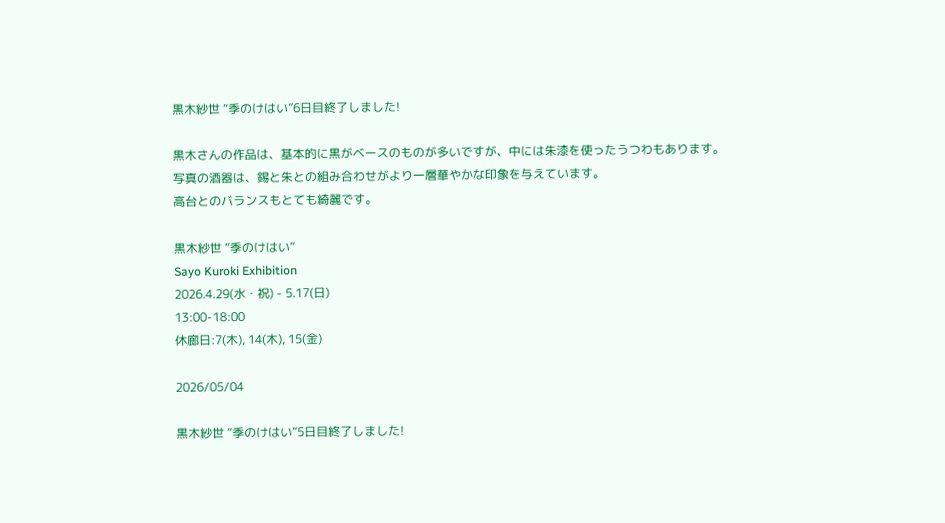黒木紗世 “季のけはい”6日目終了しました!

黒木さんの作品は、基本的に黒がベースのものが多いですが、中には朱漆を使ったうつわもあります。
写真の酒器は、錫と朱との組み合わせがより一層華やかな印象を与えています。
高台とのバランスもとても綺麗です。

黒木紗世 “季のけはい”
Sayo Kuroki Exhibition
2026.4.29(水・祝) - 5.17(日)
13:00-18:00
休廊日:7(木), 14(木), 15(金)

2026/05/04

黒木紗世 “季のけはい”5日目終了しました!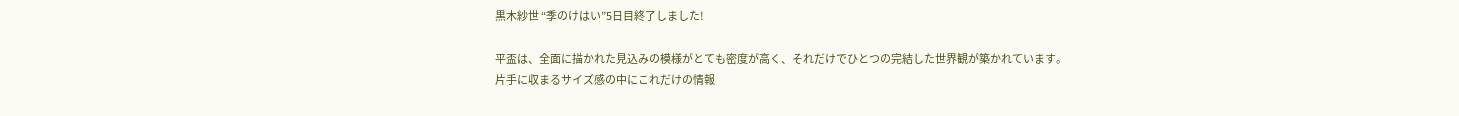黒木紗世 “季のけはい”5日目終了しました!

平盃は、全面に描かれた見込みの模様がとても密度が高く、それだけでひとつの完結した世界観が築かれています。
片手に収まるサイズ感の中にこれだけの情報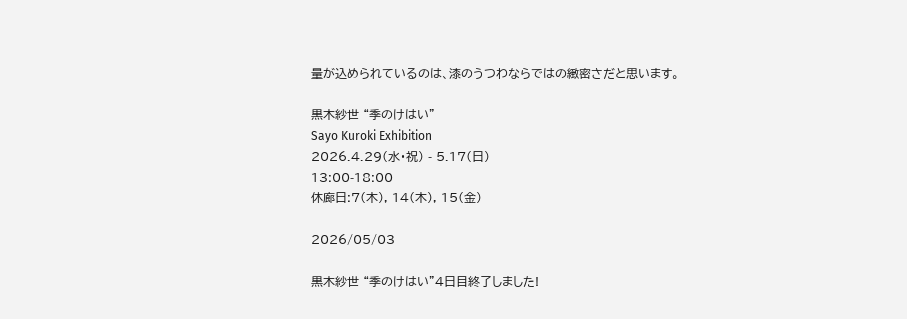量が込められているのは、漆のうつわならではの緻密さだと思います。

黒木紗世 “季のけはい”
Sayo Kuroki Exhibition
2026.4.29(水・祝) - 5.17(日)
13:00-18:00
休廊日:7(木), 14(木), 15(金)

2026/05/03

黒木紗世 “季のけはい”4日目終了しました!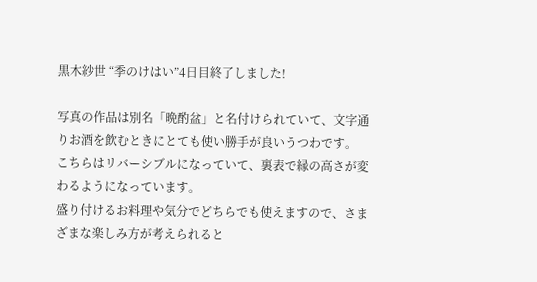黒木紗世 “季のけはい”4日目終了しました!

写真の作品は別名「晩酌盆」と名付けられていて、文字通りお酒を飲むときにとても使い勝手が良いうつわです。
こちらはリバーシブルになっていて、裏表で縁の高さが変わるようになっています。
盛り付けるお料理や気分でどちらでも使えますので、さまざまな楽しみ方が考えられると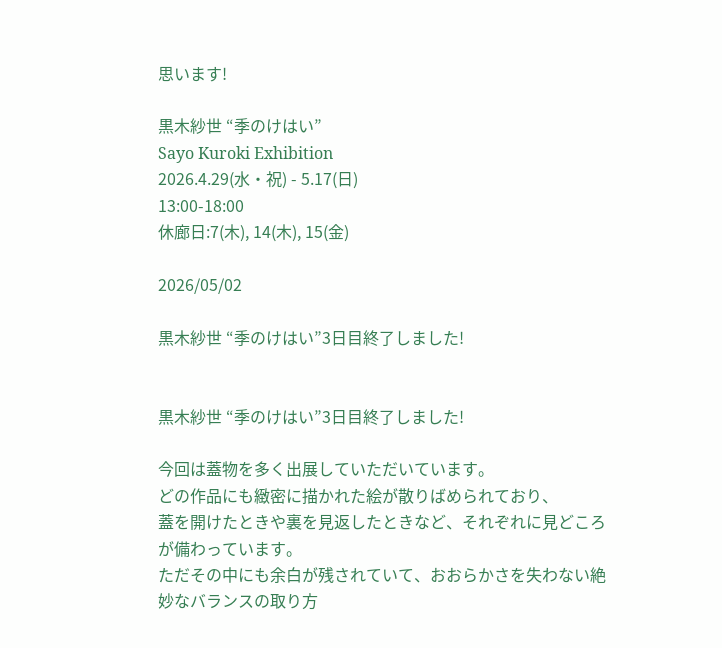思います!

黒木紗世 “季のけはい”
Sayo Kuroki Exhibition
2026.4.29(水・祝) - 5.17(日)
13:00-18:00
休廊日:7(木), 14(木), 15(金)

2026/05/02

黒木紗世 “季のけはい”3日目終了しました!


黒木紗世 “季のけはい”3日目終了しました!

今回は蓋物を多く出展していただいています。
どの作品にも緻密に描かれた絵が散りばめられており、
蓋を開けたときや裏を見返したときなど、それぞれに見どころが備わっています。
ただその中にも余白が残されていて、おおらかさを失わない絶妙なバランスの取り方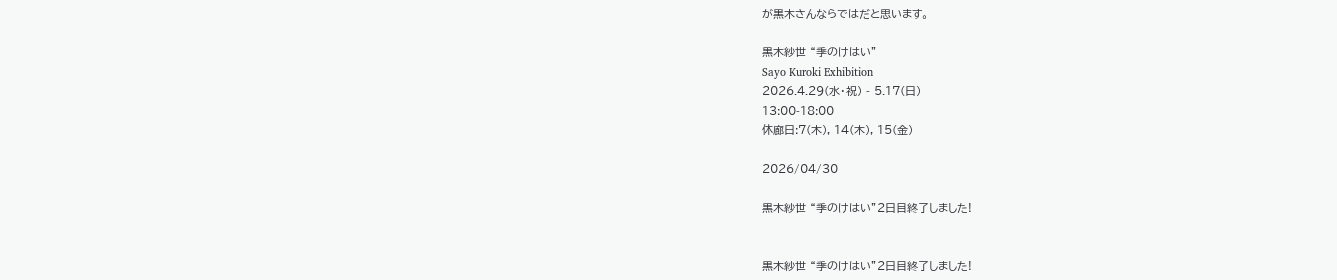が黒木さんならではだと思います。

黒木紗世 “季のけはい”
Sayo Kuroki Exhibition
2026.4.29(水・祝) - 5.17(日)
13:00-18:00
休廊日:7(木), 14(木), 15(金)

2026/04/30

黒木紗世 “季のけはい”2日目終了しました!


黒木紗世 “季のけはい”2日目終了しました!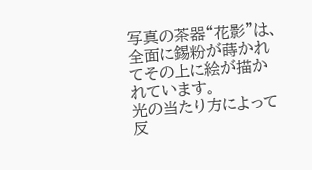写真の茶器“花影”は、全面に錫粉が蒔かれてその上に絵が描かれています。
光の当たり方によって反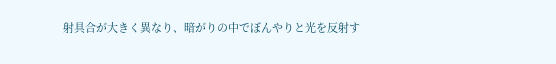射具合が大きく異なり、暗がりの中でぼんやりと光を反射す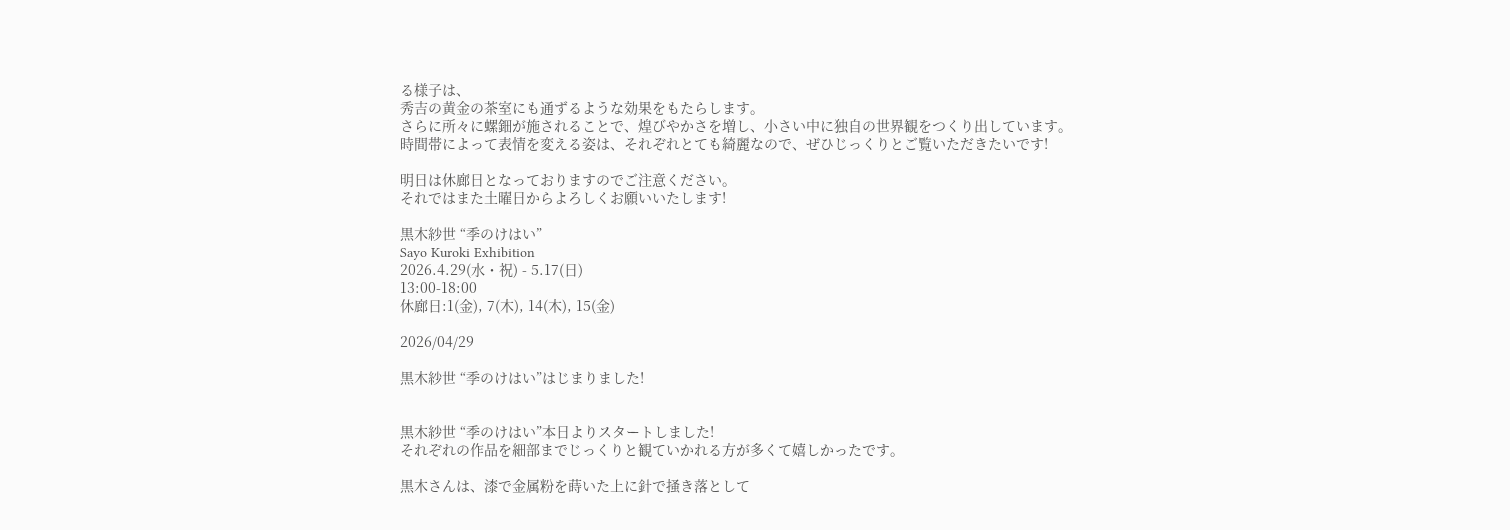る様子は、
秀吉の黄金の茶室にも通ずるような効果をもたらします。
さらに所々に螺鈿が施されることで、煌びやかさを増し、小さい中に独自の世界観をつくり出しています。
時間帯によって表情を変える姿は、それぞれとても綺麗なので、ぜひじっくりとご覧いただきたいです!

明日は休廊日となっておりますのでご注意ください。
それではまた土曜日からよろしくお願いいたします!

黒木紗世 “季のけはい”
Sayo Kuroki Exhibition
2026.4.29(水・祝) - 5.17(日)
13:00-18:00
休廊日:1(金), 7(木), 14(木), 15(金)

2026/04/29

黒木紗世 “季のけはい”はじまりました!


黒木紗世 “季のけはい”本日よりスタートしました!
それぞれの作品を細部までじっくりと観ていかれる方が多くて嬉しかったです。

黒木さんは、漆で金属粉を蒔いた上に針で掻き落として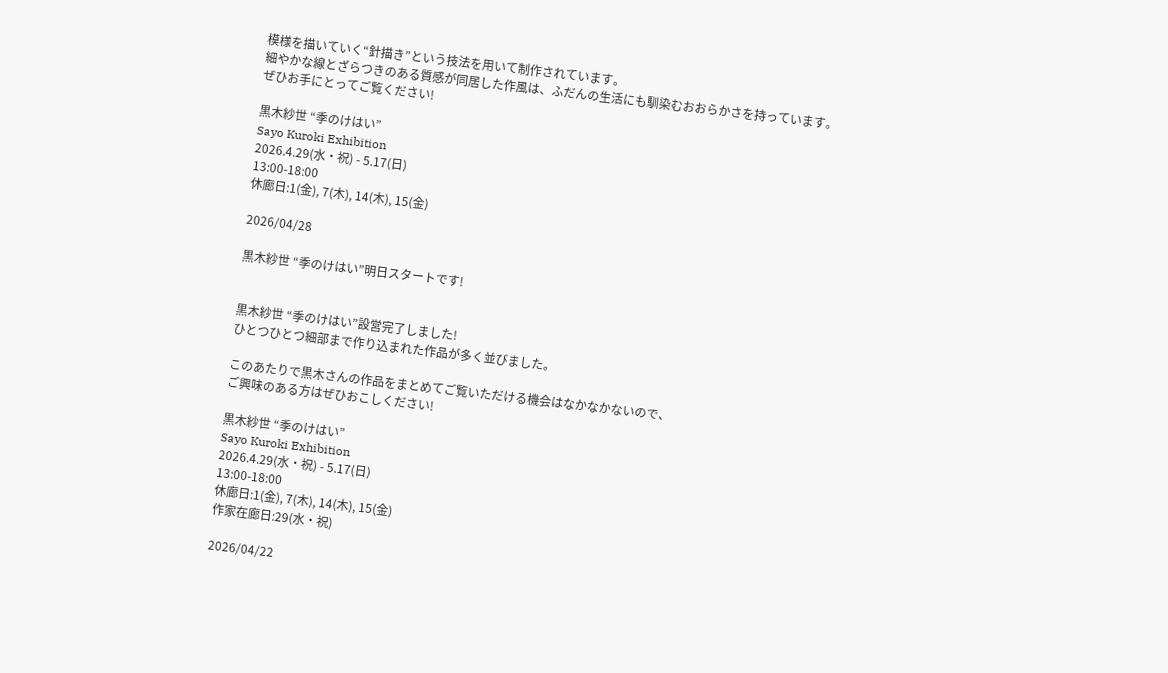模様を描いていく“針描き”という技法を用いて制作されています。
細やかな線とざらつきのある質感が同居した作風は、ふだんの生活にも馴染むおおらかさを持っています。
ぜひお手にとってご覧ください!

黒木紗世 “季のけはい”
Sayo Kuroki Exhibition
2026.4.29(水・祝) - 5.17(日)
13:00-18:00
休廊日:1(金), 7(木), 14(木), 15(金)

2026/04/28

黒木紗世 “季のけはい”明日スタートです!


黒木紗世 “季のけはい”設営完了しました!
ひとつひとつ細部まで作り込まれた作品が多く並びました。

このあたりで黒木さんの作品をまとめてご覧いただける機会はなかなかないので、
ご興味のある方はぜひおこしください!

黒木紗世 “季のけはい”
Sayo Kuroki Exhibition
2026.4.29(水・祝) - 5.17(日)
13:00-18:00
休廊日:1(金), 7(木), 14(木), 15(金)
作家在廊日:29(水・祝)

2026/04/22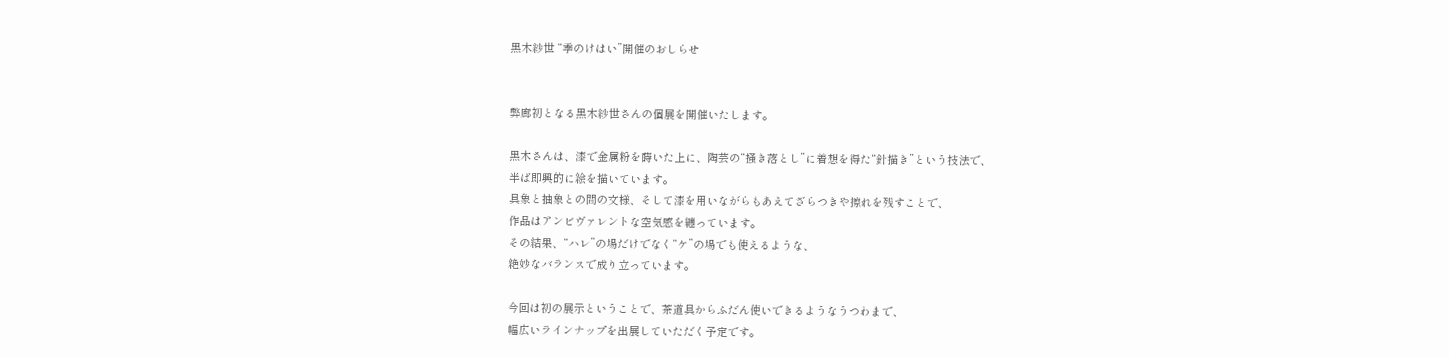黒木紗世 “季のけはい”開催のおしらせ


弊廊初となる黒木紗世さんの個展を開催いたします。

黒木さんは、漆で金属粉を蒔いた上に、陶芸の“掻き落とし”に着想を得た“針描き”という技法で、
半ば即興的に絵を描いています。
具象と抽象との間の文様、そして漆を用いながらもあえてざらつきや擦れを残すことで、
作品はアンビヴァレントな空気感を纏っています。
その結果、“ハレ”の場だけでなく“ケ”の場でも使えるような、
絶妙なバランスで成り立っています。

今回は初の展示ということで、茶道具からふだん使いできるようなうつわまで、
幅広いラインナップを出展していただく予定です。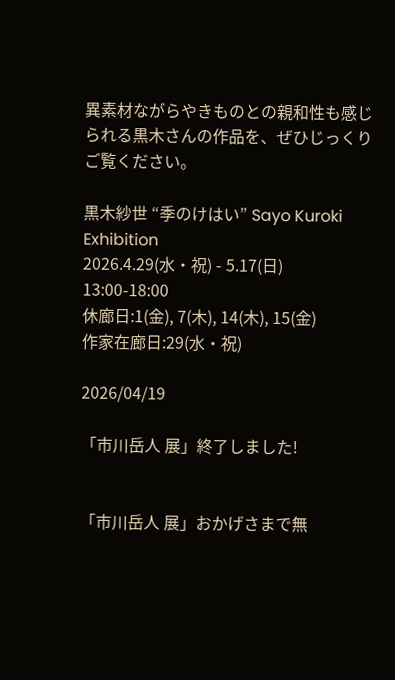異素材ながらやきものとの親和性も感じられる黒木さんの作品を、ぜひじっくりご覧ください。

黒木紗世 “季のけはい” Sayo Kuroki Exhibition
2026.4.29(水・祝) - 5.17(日)
13:00-18:00
休廊日:1(金), 7(木), 14(木), 15(金)
作家在廊日:29(水・祝)

2026/04/19

「市川岳人 展」終了しました!


「市川岳人 展」おかげさまで無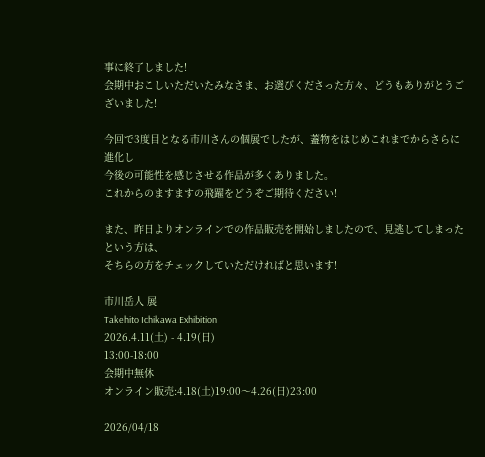事に終了しました!
会期中おこしいただいたみなさま、お選びくださった方々、どうもありがとうございました!

今回で3度目となる市川さんの個展でしたが、蓋物をはじめこれまでからさらに進化し
今後の可能性を感じさせる作品が多くありました。
これからのますますの飛躍をどうぞご期待ください!

また、昨日よりオンラインでの作品販売を開始しましたので、見逃してしまったという方は、
そちらの方をチェックしていただければと思います!

市川岳人 展
Takehito Ichikawa Exhibition
2026.4.11(土) - 4.19(日)
13:00-18:00
会期中無休
オンライン販売:4.18(土)19:00〜4.26(日)23:00

2026/04/18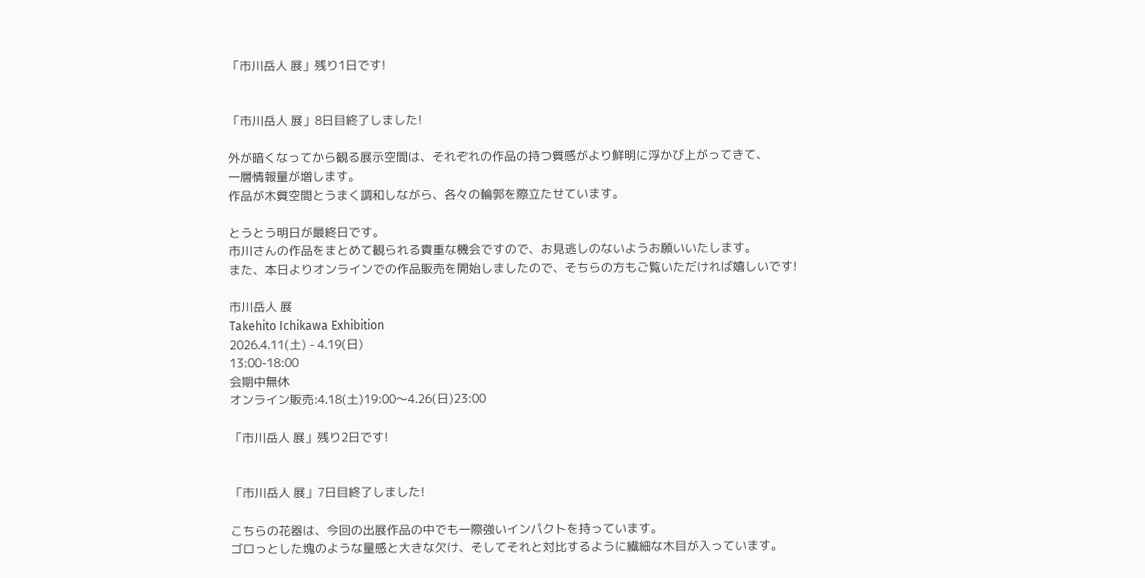「市川岳人 展」残り1日です!


「市川岳人 展」8日目終了しました!

外が暗くなってから観る展示空間は、それぞれの作品の持つ質感がより鮮明に浮かび上がってきて、
一層情報量が増します。
作品が木質空間とうまく調和しながら、各々の輪郭を際立たせています。

とうとう明日が最終日です。
市川さんの作品をまとめて観られる貴重な機会ですので、お見逃しのないようお願いいたします。
また、本日よりオンラインでの作品販売を開始しましたので、そちらの方もご覧いただければ嬉しいです!

市川岳人 展
Takehito Ichikawa Exhibition
2026.4.11(土) - 4.19(日)
13:00-18:00
会期中無休
オンライン販売:4.18(土)19:00〜4.26(日)23:00

「市川岳人 展」残り2日です!


「市川岳人 展」7日目終了しました!

こちらの花器は、今回の出展作品の中でも一際強いインパクトを持っています。
ゴロっとした塊のような量感と大きな欠け、そしてそれと対比するように繊細な木目が入っています。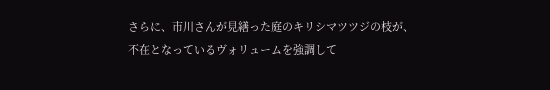さらに、市川さんが見繕った庭のキリシマツツジの枝が、不在となっているヴォリュームを強調して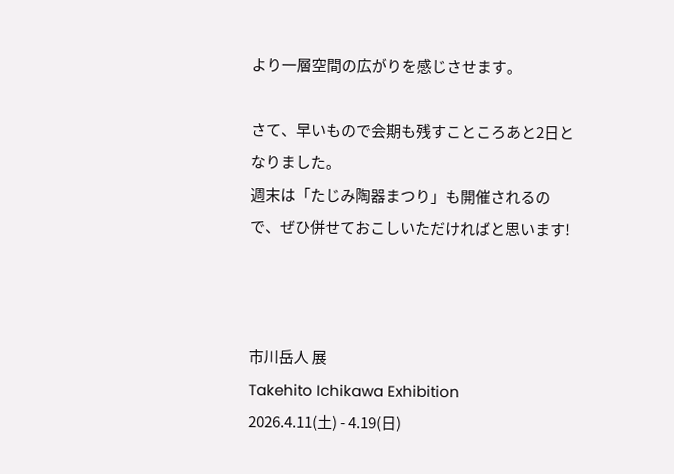より一層空間の広がりを感じさせます。

さて、早いもので会期も残すこところあと2日となりました。
週末は「たじみ陶器まつり」も開催されるので、ぜひ併せておこしいただければと思います!



市川岳人 展
Takehito Ichikawa Exhibition
2026.4.11(土) - 4.19(日)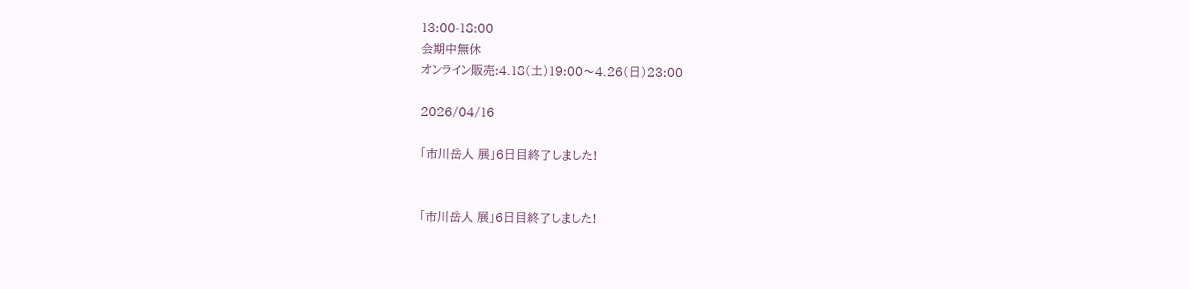13:00-18:00
会期中無休
オンライン販売:4.18(土)19:00〜4.26(日)23:00

2026/04/16

「市川岳人 展」6日目終了しました!


「市川岳人 展」6日目終了しました!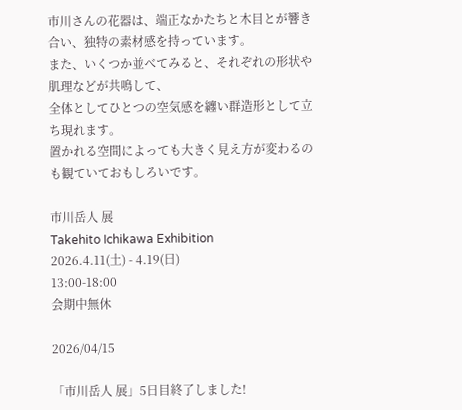市川さんの花器は、端正なかたちと木目とが響き合い、独特の素材感を持っています。
また、いくつか並べてみると、それぞれの形状や肌理などが共鳴して、
全体としてひとつの空気感を纏い群造形として立ち現れます。
置かれる空間によっても大きく見え方が変わるのも観ていておもしろいです。

市川岳人 展
Takehito Ichikawa Exhibition
2026.4.11(土) - 4.19(日)
13:00-18:00
会期中無休

2026/04/15

「市川岳人 展」5日目終了しました!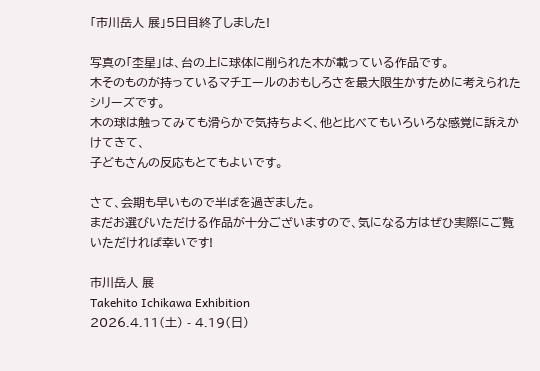「市川岳人 展」5日目終了しました!

写真の「杢星」は、台の上に球体に削られた木が載っている作品です。
木そのものが持っているマチエールのおもしろさを最大限生かすために考えられたシリーズです。
木の球は触ってみても滑らかで気持ちよく、他と比べてもいろいろな感覚に訴えかけてきて、
子どもさんの反応もとてもよいです。

さて、会期も早いもので半ばを過ぎました。
まだお選びいただける作品が十分ございますので、気になる方はぜひ実際にご覧いただければ幸いです!

市川岳人 展
Takehito Ichikawa Exhibition
2026.4.11(土) - 4.19(日)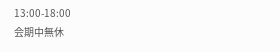13:00-18:00
会期中無休